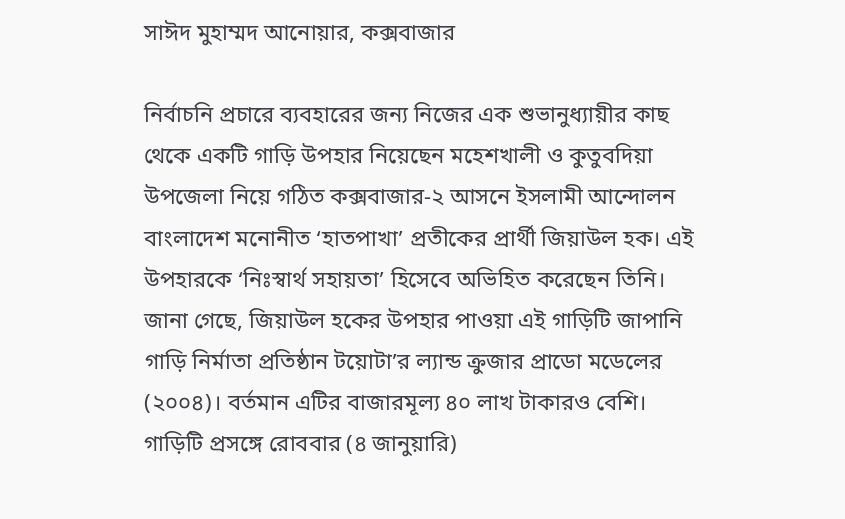সাঈদ মুহাম্মদ আনোয়ার, কক্সবাজার

নির্বাচনি প্রচারে ব্যবহারের জন্য নিজের এক শুভানুধ্যায়ীর কাছ থেকে একটি গাড়ি উপহার নিয়েছেন মহেশখালী ও কুতুবদিয়া উপজেলা নিয়ে গঠিত কক্সবাজার-২ আসনে ইসলামী আন্দোলন বাংলাদেশ মনোনীত ‘হাতপাখা’ প্রতীকের প্রার্থী জিয়াউল হক। এই উপহারকে ‘নিঃস্বার্থ সহায়তা’ হিসেবে অভিহিত করেছেন তিনি।
জানা গেছে, জিয়াউল হকের উপহার পাওয়া এই গাড়িটি জাপানি গাড়ি নির্মাতা প্রতিষ্ঠান টয়োটা’র ল্যান্ড ক্রুজার প্রাডো মডেলের (২০০৪)। বর্তমান এটির বাজারমূল্য ৪০ লাখ টাকারও বেশি।
গাড়িটি প্রসঙ্গে রোববার (৪ জানুয়ারি)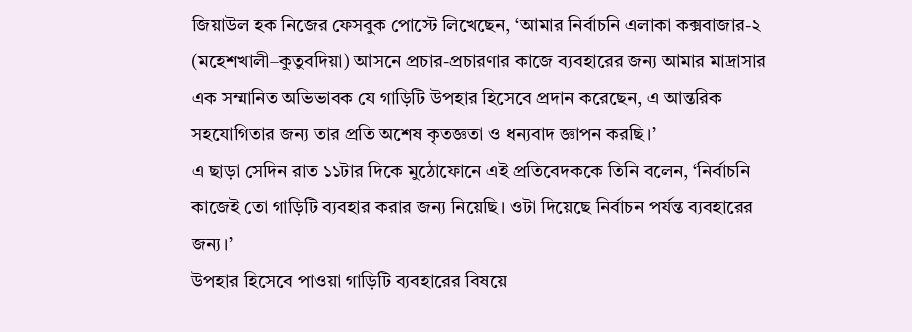জিয়াউল হক নিজের ফেসবুক পোস্টে লিখেছেন, ‘আমার নির্বাচনি এলাকা কক্সবাজার-২ (মহেশখালী–কুতুবদিয়া) আসনে প্রচার-প্রচারণার কাজে ব্যবহারের জন্য আমার মাদ্রাসার এক সম্মানিত অভিভাবক যে গাড়িটি উপহার হিসেবে প্রদান করেছেন, এ আন্তরিক সহযোগিতার জন্য তার প্রতি অশেষ কৃতজ্ঞতা ও ধন্যবাদ জ্ঞাপন করছি।’
এ ছাড়া সেদিন রাত ১১টার দিকে মুঠোফোনে এই প্রতিবেদককে তিনি বলেন, ‘নির্বাচনি কাজেই তো গাড়িটি ব্যবহার করার জন্য নিয়েছি। ওটা দিয়েছে নির্বাচন পর্যন্ত ব্যবহারের জন্য।’
উপহার হিসেবে পাওয়া গাড়িটি ব্যবহারের বিষয়ে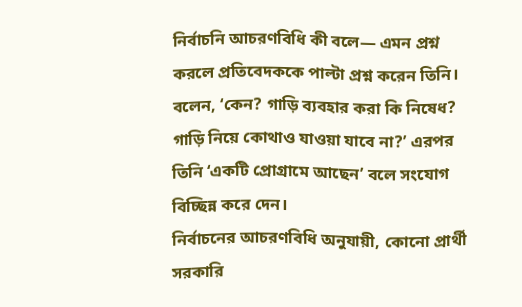নির্বাচনি আচরণবিধি কী বলে— এমন প্রশ্ন করলে প্রতিবেদককে পাল্টা প্রশ্ন করেন তিনি। বলেন, ‘কেন? গাড়ি ব্যবহার করা কি নিষেধ? গাড়ি নিয়ে কোথাও যাওয়া যাবে না?’ এরপর তিনি ‘একটি প্রোগ্রামে আছেন’ বলে সংযোগ বিচ্ছিন্ন করে দেন।
নির্বাচনের আচরণবিধি অনুযায়ী, কোনো প্রার্থী সরকারি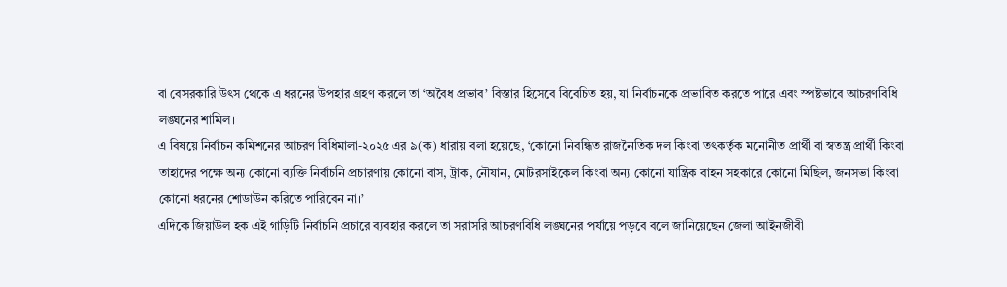বা বেসরকারি উৎস থেকে এ ধরনের উপহার গ্রহণ করলে তা ‘অবৈধ প্রভাব’ বিস্তার হিসেবে বিবেচিত হয়, যা নির্বাচনকে প্রভাবিত করতে পারে এবং স্পষ্টভাবে আচরণবিধি লঙ্ঘনের শামিল।
এ বিষয়ে নির্বাচন কমিশনের আচরণ বিধিমালা-২০২৫ এর ৯(ক) ধারায় বলা হয়েছে, ‘কোনো নিবন্ধিত রাজনৈতিক দল কিংবা তৎকর্তৃক মনোনীত প্রার্থী বা স্বতন্ত্র প্রার্থী কিংবা তাহাদের পক্ষে অন্য কোনো ব্যক্তি নির্বাচনি প্রচারণায় কোনো বাস, ট্রাক, নৌযান, মোটরসাইকেল কিংবা অন্য কোনো যান্ত্রিক বাহন সহকারে কোনো মিছিল, জনসভা কিংবা কোনো ধরনের শোডাউন করিতে পারিবেন না।’
এদিকে জিয়াউল হক এই গাড়িটি নির্বাচনি প্রচারে ব্যবহার করলে তা সরাসরি আচরণবিধি লঙ্ঘনের পর্যায়ে পড়বে বলে জানিয়েছেন জেলা আইনজীবী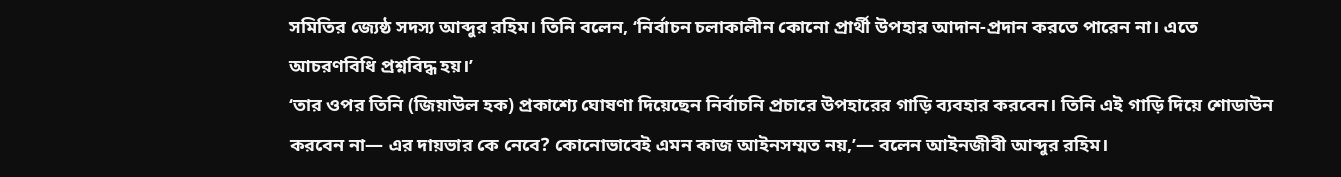সমিতির জ্যেষ্ঠ সদস্য আব্দুর রহিম। তিনি বলেন, ‘নির্বাচন চলাকালীন কোনো প্রার্থী উপহার আদান-প্রদান করতে পারেন না। এতে আচরণবিধি প্রশ্নবিদ্ধ হয়।’
‘তার ওপর তিনি (জিয়াউল হক) প্রকাশ্যে ঘোষণা দিয়েছেন নির্বাচনি প্রচারে উপহারের গাড়ি ব্যবহার করবেন। তিনি এই গাড়ি দিয়ে শোডাউন করবেন না— এর দায়ভার কে নেবে? কোনোভাবেই এমন কাজ আইনসম্মত নয়,’— বলেন আইনজীবী আব্দুর রহিম।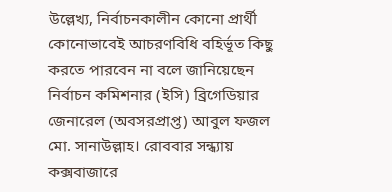উল্লেখ্য, নির্বাচনকালীন কোনো প্রার্থী কোনোভাবেই আচরণবিধি বহির্ভূত কিছু করতে পারবেন না বলে জানিয়েছেন নির্বাচন কমিশনার (ইসি) ব্রিগেডিয়ার জেনারেল (অবসরপ্রাপ্ত) আবুল ফজল মো. সানাউল্লাহ। রোববার সন্ধ্যায় কক্সবাজারে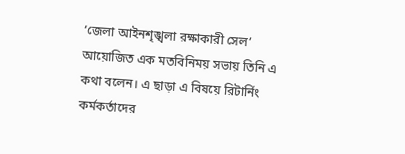‘জেলা আইনশৃঙ্খলা রক্ষাকারী সেল’ আয়োজিত এক মতবিনিময় সভায় তিনি এ কথা বলেন। এ ছাড়া এ বিষয়ে রিটার্নিং কর্মকর্তাদের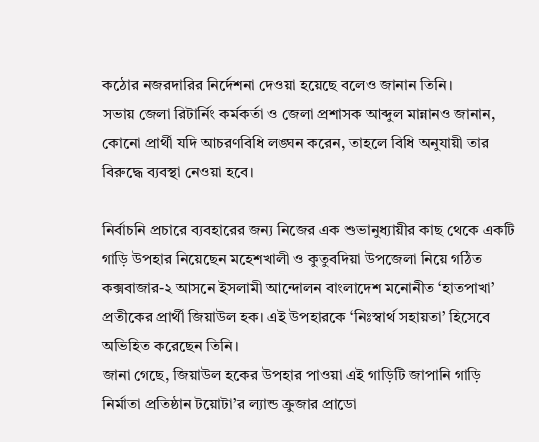কঠোর নজরদারির নির্দেশনা দেওয়া হয়েছে বলেও জানান তিনি।
সভায় জেলা রিটার্নিং কর্মকর্তা ও জেলা প্রশাসক আব্দুল মান্নানও জানান, কোনো প্রার্থী যদি আচরণবিধি লঙ্ঘন করেন, তাহলে বিধি অনুযায়ী তার বিরুদ্ধে ব্যবস্থা নেওয়া হবে।

নির্বাচনি প্রচারে ব্যবহারের জন্য নিজের এক শুভানুধ্যায়ীর কাছ থেকে একটি গাড়ি উপহার নিয়েছেন মহেশখালী ও কুতুবদিয়া উপজেলা নিয়ে গঠিত কক্সবাজার-২ আসনে ইসলামী আন্দোলন বাংলাদেশ মনোনীত ‘হাতপাখা’ প্রতীকের প্রার্থী জিয়াউল হক। এই উপহারকে ‘নিঃস্বার্থ সহায়তা’ হিসেবে অভিহিত করেছেন তিনি।
জানা গেছে, জিয়াউল হকের উপহার পাওয়া এই গাড়িটি জাপানি গাড়ি নির্মাতা প্রতিষ্ঠান টয়োটা’র ল্যান্ড ক্রুজার প্রাডো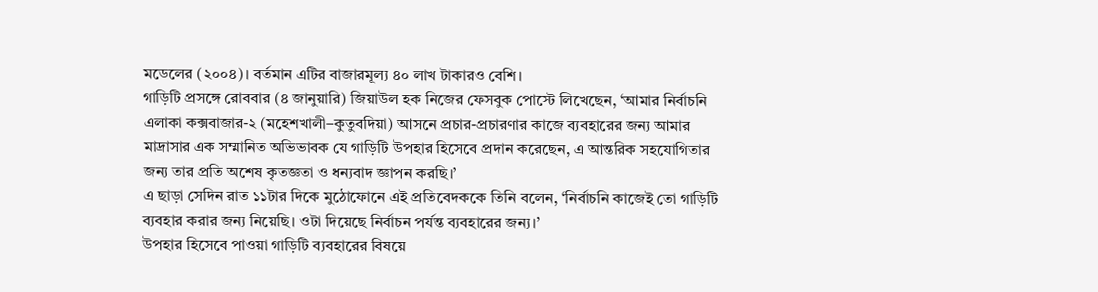মডেলের (২০০৪)। বর্তমান এটির বাজারমূল্য ৪০ লাখ টাকারও বেশি।
গাড়িটি প্রসঙ্গে রোববার (৪ জানুয়ারি) জিয়াউল হক নিজের ফেসবুক পোস্টে লিখেছেন, ‘আমার নির্বাচনি এলাকা কক্সবাজার-২ (মহেশখালী–কুতুবদিয়া) আসনে প্রচার-প্রচারণার কাজে ব্যবহারের জন্য আমার মাদ্রাসার এক সম্মানিত অভিভাবক যে গাড়িটি উপহার হিসেবে প্রদান করেছেন, এ আন্তরিক সহযোগিতার জন্য তার প্রতি অশেষ কৃতজ্ঞতা ও ধন্যবাদ জ্ঞাপন করছি।’
এ ছাড়া সেদিন রাত ১১টার দিকে মুঠোফোনে এই প্রতিবেদককে তিনি বলেন, ‘নির্বাচনি কাজেই তো গাড়িটি ব্যবহার করার জন্য নিয়েছি। ওটা দিয়েছে নির্বাচন পর্যন্ত ব্যবহারের জন্য।’
উপহার হিসেবে পাওয়া গাড়িটি ব্যবহারের বিষয়ে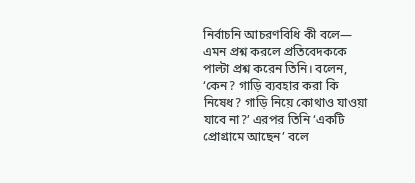নির্বাচনি আচরণবিধি কী বলে— এমন প্রশ্ন করলে প্রতিবেদককে পাল্টা প্রশ্ন করেন তিনি। বলেন, ‘কেন? গাড়ি ব্যবহার করা কি নিষেধ? গাড়ি নিয়ে কোথাও যাওয়া যাবে না?’ এরপর তিনি ‘একটি প্রোগ্রামে আছেন’ বলে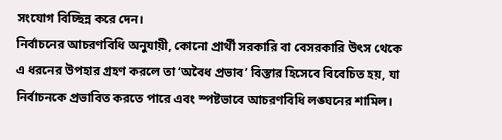সংযোগ বিচ্ছিন্ন করে দেন।
নির্বাচনের আচরণবিধি অনুযায়ী, কোনো প্রার্থী সরকারি বা বেসরকারি উৎস থেকে এ ধরনের উপহার গ্রহণ করলে তা ‘অবৈধ প্রভাব’ বিস্তার হিসেবে বিবেচিত হয়, যা নির্বাচনকে প্রভাবিত করতে পারে এবং স্পষ্টভাবে আচরণবিধি লঙ্ঘনের শামিল।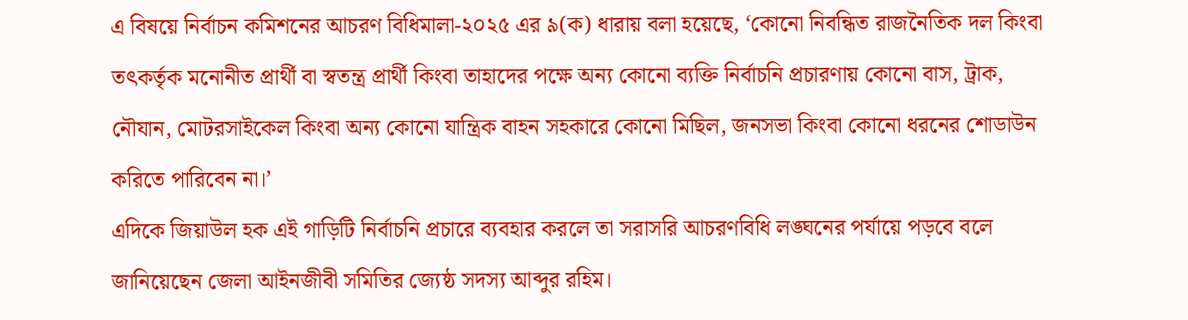এ বিষয়ে নির্বাচন কমিশনের আচরণ বিধিমালা-২০২৫ এর ৯(ক) ধারায় বলা হয়েছে, ‘কোনো নিবন্ধিত রাজনৈতিক দল কিংবা তৎকর্তৃক মনোনীত প্রার্থী বা স্বতন্ত্র প্রার্থী কিংবা তাহাদের পক্ষে অন্য কোনো ব্যক্তি নির্বাচনি প্রচারণায় কোনো বাস, ট্রাক, নৌযান, মোটরসাইকেল কিংবা অন্য কোনো যান্ত্রিক বাহন সহকারে কোনো মিছিল, জনসভা কিংবা কোনো ধরনের শোডাউন করিতে পারিবেন না।’
এদিকে জিয়াউল হক এই গাড়িটি নির্বাচনি প্রচারে ব্যবহার করলে তা সরাসরি আচরণবিধি লঙ্ঘনের পর্যায়ে পড়বে বলে জানিয়েছেন জেলা আইনজীবী সমিতির জ্যেষ্ঠ সদস্য আব্দুর রহিম।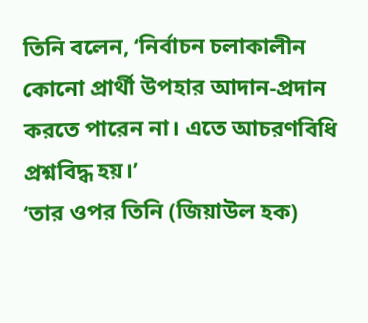তিনি বলেন, ‘নির্বাচন চলাকালীন কোনো প্রার্থী উপহার আদান-প্রদান করতে পারেন না। এতে আচরণবিধি প্রশ্নবিদ্ধ হয়।’
‘তার ওপর তিনি (জিয়াউল হক)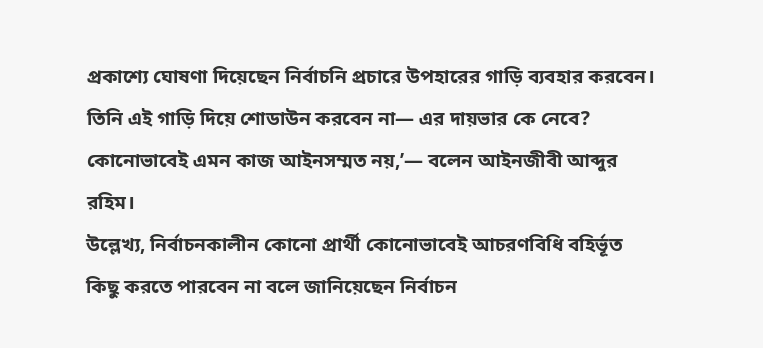প্রকাশ্যে ঘোষণা দিয়েছেন নির্বাচনি প্রচারে উপহারের গাড়ি ব্যবহার করবেন। তিনি এই গাড়ি দিয়ে শোডাউন করবেন না— এর দায়ভার কে নেবে? কোনোভাবেই এমন কাজ আইনসম্মত নয়,’— বলেন আইনজীবী আব্দুর রহিম।
উল্লেখ্য, নির্বাচনকালীন কোনো প্রার্থী কোনোভাবেই আচরণবিধি বহির্ভূত কিছু করতে পারবেন না বলে জানিয়েছেন নির্বাচন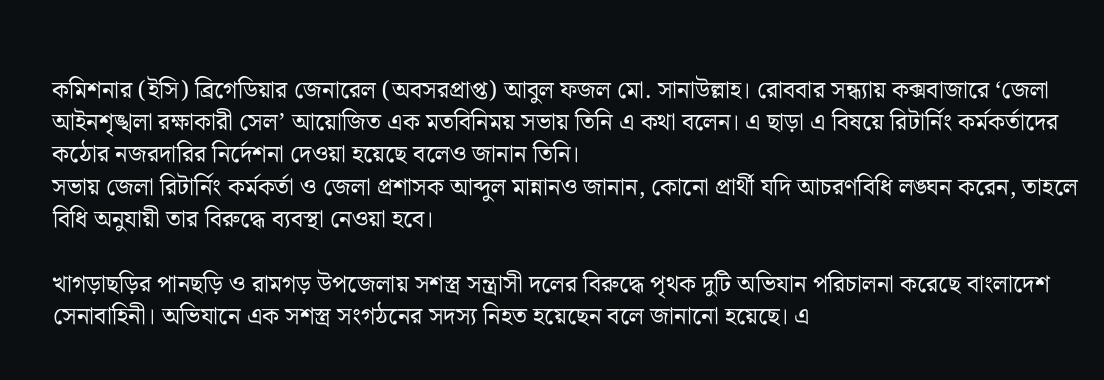কমিশনার (ইসি) ব্রিগেডিয়ার জেনারেল (অবসরপ্রাপ্ত) আবুল ফজল মো. সানাউল্লাহ। রোববার সন্ধ্যায় কক্সবাজারে ‘জেলা আইনশৃঙ্খলা রক্ষাকারী সেল’ আয়োজিত এক মতবিনিময় সভায় তিনি এ কথা বলেন। এ ছাড়া এ বিষয়ে রিটার্নিং কর্মকর্তাদের কঠোর নজরদারির নির্দেশনা দেওয়া হয়েছে বলেও জানান তিনি।
সভায় জেলা রিটার্নিং কর্মকর্তা ও জেলা প্রশাসক আব্দুল মান্নানও জানান, কোনো প্রার্থী যদি আচরণবিধি লঙ্ঘন করেন, তাহলে বিধি অনুযায়ী তার বিরুদ্ধে ব্যবস্থা নেওয়া হবে।

খাগড়াছড়ির পানছড়ি ও রামগড় উপজেলায় সশস্ত্র সন্ত্রাসী দলের বিরুদ্ধে পৃথক দুটি অভিযান পরিচালনা করেছে বাংলাদেশ সেনাবাহিনী। অভিযানে এক সশস্ত্র সংগঠনের সদস্য নিহত হয়েছেন বলে জানানো হয়েছে। এ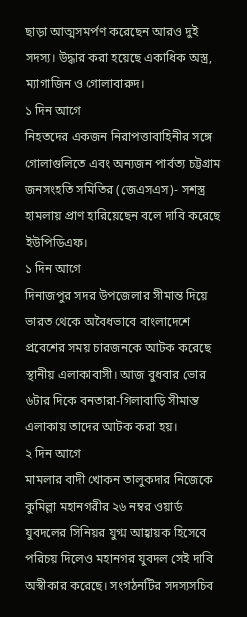ছাড়া আত্মসমর্পণ করেছেন আরও দুই সদস্য। উদ্ধার করা হয়েছে একাধিক অস্ত্র, ম্যাগাজিন ও গোলাবারুদ।
১ দিন আগে
নিহতদের একজন নিরাপত্তাবাহিনীর সঙ্গে গোলাগুলিতে এবং অন্যজন পার্বত্য চট্টগ্রাম জনসংহতি সমিতির (জেএসএস)- সশস্ত্র হামলায় প্রাণ হারিয়েছেন বলে দাবি করেছে ইউপিডিএফ।
১ দিন আগে
দিনাজপুর সদর উপজেলার সীমান্ত দিয়ে ভারত থেকে অবৈধভাবে বাংলাদেশে প্রবেশের সময় চারজনকে আটক করেছে স্থানীয় এলাকাবাসী। আজ বুধবার ভোর ৬টার দিকে বনতারা-গিলাবাড়ি সীমান্ত এলাকায় তাদের আটক করা হয়।
২ দিন আগে
মামলার বাদী খোকন তালুকদার নিজেকে কুমিল্লা মহানগরীর ২৬ নম্বর ওয়ার্ড যুবদলের সিনিয়র যুগ্ম আহ্বায়ক হিসেবে পরিচয় দিলেও মহানগর যুবদল সেই দাবি অস্বীকার করেছে। সংগঠনটির সদস্যসচিব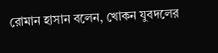রোমান হাসান বলেন, খোকন যুবদলের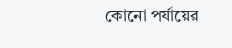কোনো পর্যায়ের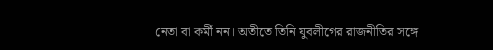নেতা বা কর্মী নন। অতীতে তিনি যুবলীগের রাজনীতির সঙ্গে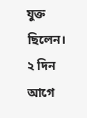যুক্ত ছিলেন।
২ দিন আগে